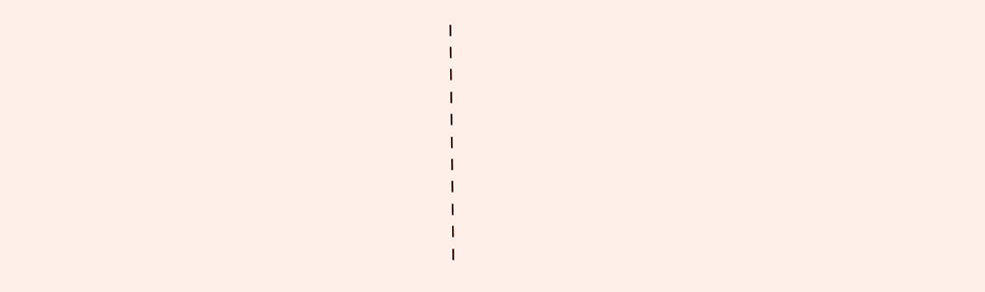|
|
|
|
|
|
|
|
|
|
|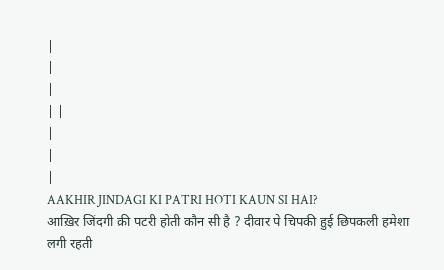|
|
|
| |
|
|
|
AAKHIR JINDAGI KI PATRI HOTI KAUN SI HAI?
आख़िर जिंदगी क़ी पटरी होती कौन सी है ? दीवार पे चिपकी हुई छिपकली हमेशा लगी रहती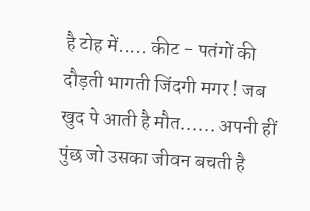है टोह में..... कीट - पतंगों की दौड़ती भागती जिंदगी मगर ! जब खुद पे आती है मौत...... अपनी हीं पुंछ जो उसका जीवन बचती है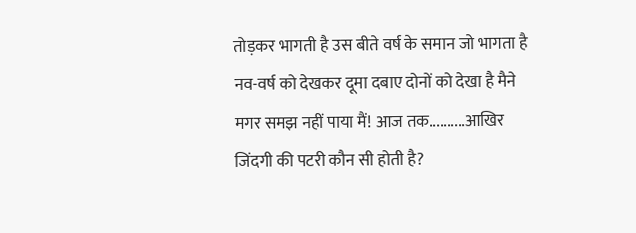तोड़कर भागती है उस बीते वर्ष के समान जो भागता है नव-वर्ष को देखकर दूमा दबाए दोनों को देखा है मैने मगर समझ नहीं पाया मैं! आज तक..........आखिर जिंदगी की पटरी कौन सी होती है?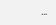...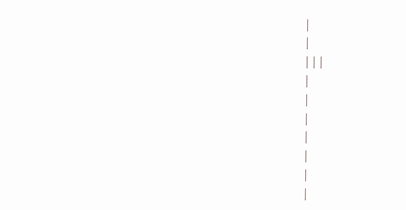|
|
| | |
|
|
|
|
|
|
|